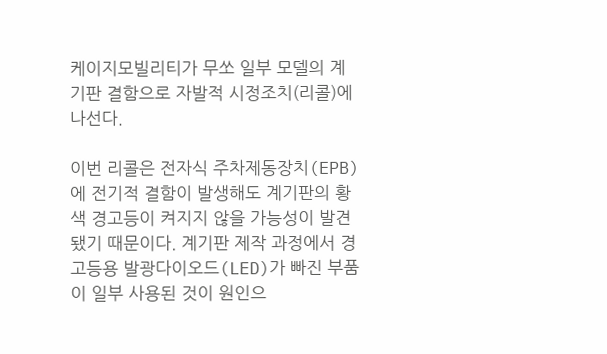케이지모빌리티가 무쏘 일부 모델의 계기판 결함으로 자발적 시정조치(리콜)에 나선다.

이번 리콜은 전자식 주차제동장치(EPB)에 전기적 결함이 발생해도 계기판의 황색 경고등이 켜지지 않을 가능성이 발견됐기 때문이다. 계기판 제작 과정에서 경고등용 발광다이오드(LED)가 빠진 부품이 일부 사용된 것이 원인으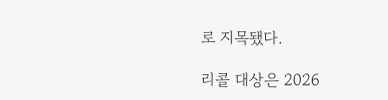로 지목됐다.

리콜 대상은 2026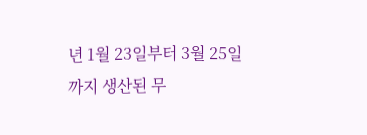년 1월 23일부터 3월 25일까지 생산된 무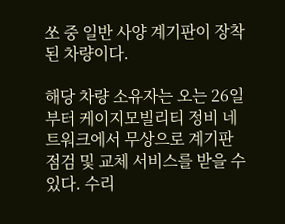쏘 중 일반 사양 계기판이 장착된 차량이다.

해당 차량 소유자는 오는 26일부터 케이지모빌리티 정비 네트워크에서 무상으로 계기판 점검 및 교체 서비스를 받을 수 있다. 수리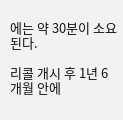에는 약 30분이 소요된다.

리콜 개시 후 1년 6개월 안에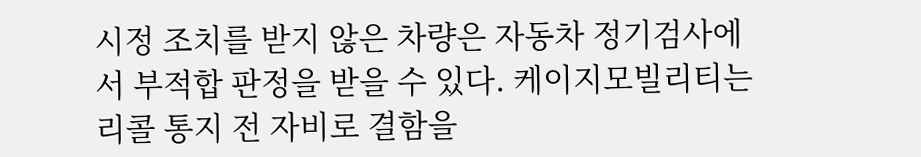시정 조치를 받지 않은 차량은 자동차 정기검사에서 부적합 판정을 받을 수 있다. 케이지모빌리티는 리콜 통지 전 자비로 결함을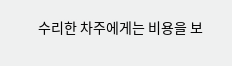수리한 차주에게는 비용을 보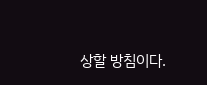상할 방침이다.